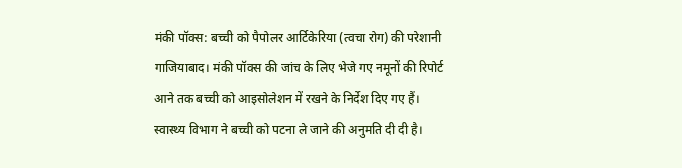मंकी पॉक्स: बच्ची को पैपोलर आर्टिकेरिया (त्वचा रोग) की परेशानी
गाजियाबाद। मंकी पॉक्स की जांच के लिए भेजे गए नमूनों की रिपोर्ट आने तक बच्ची को आइसोलेशन में रखने के निर्देश दिए गए हैं। स्वास्थ्य विभाग ने बच्ची को पटना ले जाने की अनुमति दी दी है।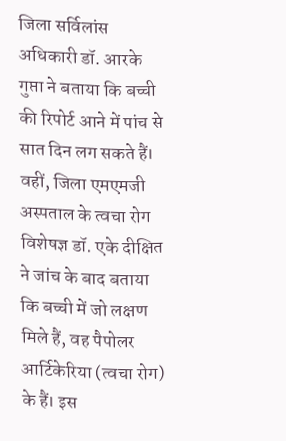जिला सर्विलांस अधिकारी डॉ. आरके गुप्ता ने बताया कि बच्ची की रिपोर्ट आने में पांच से सात दिन लग सकते हैं। वहीं, जिला एमएमजी अस्पताल के त्वचा रोग विशेषज्ञ डॉ. एके दीक्षित ने जांच के बाद बताया कि बच्ची में जो लक्षण मिले हैं, वह पैपोलर आर्टिकेरिया (त्वचा रोग) के हैं। इस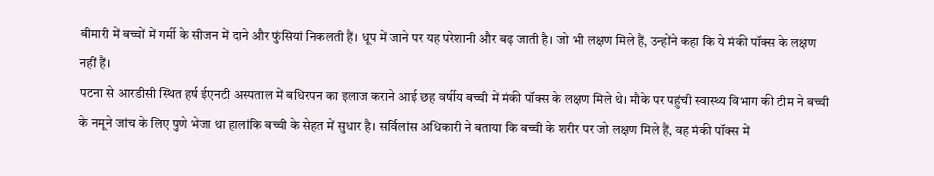बीमारी में बच्चों में गर्मी के सीजन में दाने और फुंसियां निकलती हैं। धूप में जाने पर यह परेशानी और बढ़ जाती है। जो भी लक्षण मिले हैं, उन्होंने कहा कि ये मंकी पॉक्स के लक्षण नहीं हैं।
पटना से आरडीसी स्थित हर्ष ईएनटी अस्पताल में बधिरपन का इलाज कराने आई छह वर्षीय बच्ची में मंकी पॉक्स के लक्षण मिले थे। मौके पर पहुंची स्वास्थ्य विभाग की टीम ने बच्ची के नमूने जांच के लिए पुणे भेजा था हालांकि बच्ची के सेहत में सुधार है। सर्विलांस अधिकारी ने बताया कि बच्ची के शरीर पर जो लक्षण मिले हैं, वह मंकी पॉक्स में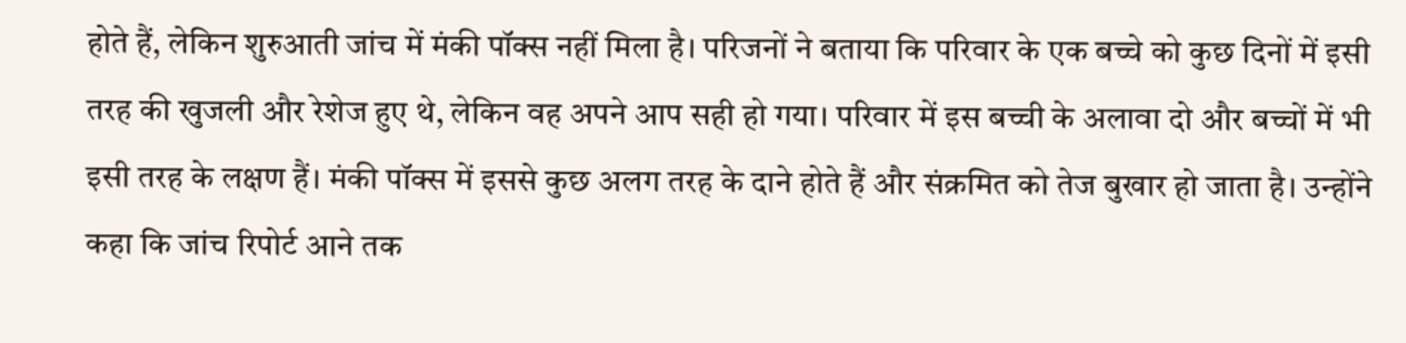होते हैं, लेकिन शुरुआती जांच में मंकी पॉक्स नहीं मिला है। परिजनों ने बताया कि परिवार के एक बच्चे को कुछ दिनों में इसी तरह की खुजली और रेशेज हुए थे, लेकिन वह अपने आप सही हो गया। परिवार में इस बच्ची के अलावा दो और बच्चों में भी इसी तरह के लक्षण हैं। मंकी पॉक्स में इससे कुछ अलग तरह के दाने होते हैं और संक्रमित को तेज बुखार हो जाता है। उन्होंने कहा कि जांच रिपोर्ट आने तक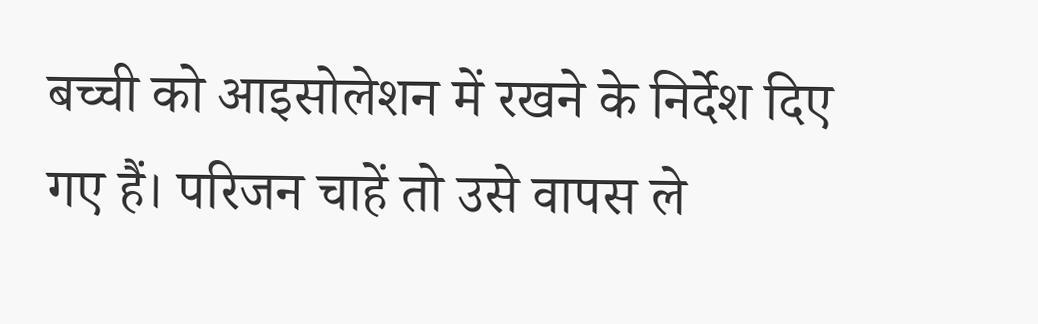बच्ची को आइसोलेशन में रखने के निर्देश दिए गए हैं। परिजन चाहें तो उसे वापस ले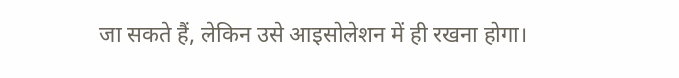जा सकते हैं, लेकिन उसे आइसोलेशन में ही रखना होगा।